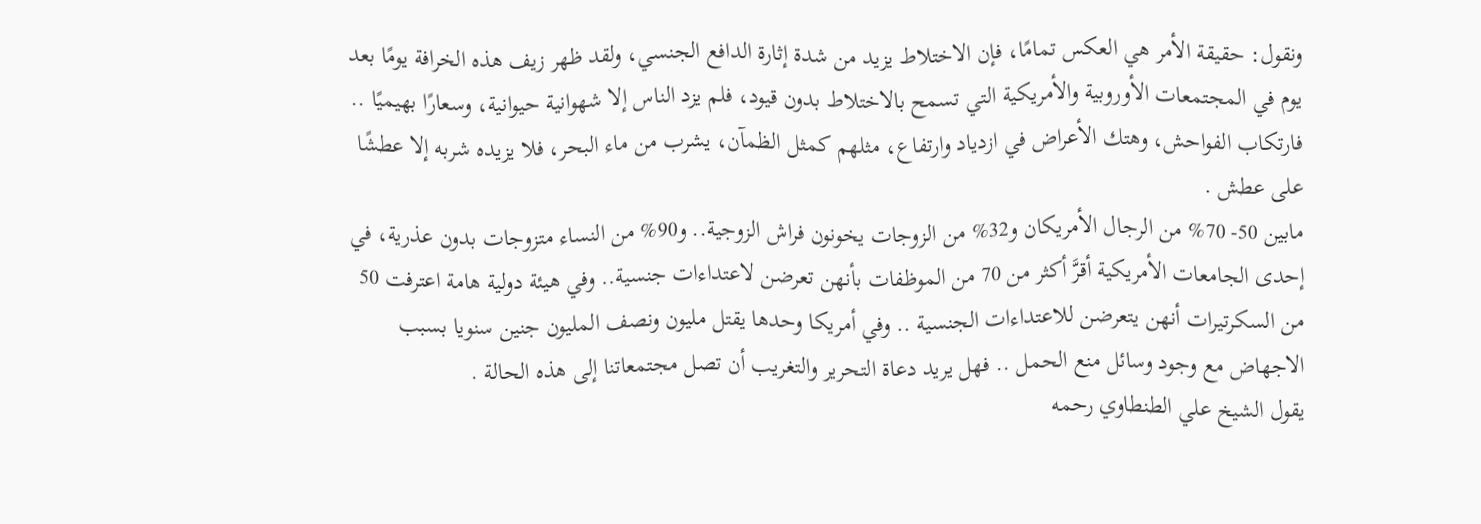ونقول: حقيقة الأمر هي العكس تمامًا، فإن الاختلاط يزيد من شدة إثارة الدافع الجنسي، ولقد ظهر زيف هذه الخرافة يومًا بعد يوم في المجتمعات الأوروبية والأمريكية التي تسمح بالاختلاط بدون قيود، فلم يزد الناس إلا شهوانية حيوانية، وسعارًا بهيميًا .. فارتكاب الفواحش، وهتك الأعراض في ازدياد وارتفاع، مثلهم كمثل الظمآن، يشرب من ماء البحر، فلا يزيده شربه إلا عطشًا على عطش .
مابين 50- 70% من الرجال الأمريكان و32% من الزوجات يخونون فراش الزوجية.. و90% من النساء متزوجات بدون عذرية، في إحدى الجامعات الأمريكية أقرَّ أكثر من 70 من الموظفات بأنهن تعرضن لاعتداءات جنسية.. وفي هيئة دولية هامة اعترفت 50 من السكرتيرات أنهن يتعرضن للاعتداءات الجنسية .. وفي أمريكا وحدها يقتل مليون ونصف المليون جنين سنويا بسبب الاجهاض مع وجود وسائل منع الحمل .. فهل يريد دعاة التحرير والتغريب أن تصل مجتمعاتنا إلى هذه الحالة .
يقول الشيخ علي الطنطاوي رحمه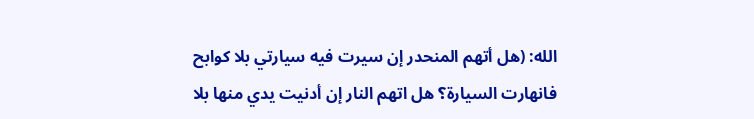الله: (هل أتهم المنحدر إن سيرت فيه سيارتي بلا كوابح فانهارت السيارة؟ هل اتهم النار إن أدنيت يدي منها بلا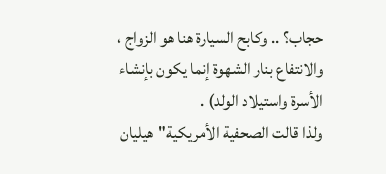حجاب؟ .. وكابح السيارة هنا هو الزواج ، والانتفاع بنار الشهوة إنما يكون بإنشاء الأسرة واستيلاد الولد) .
ولذا قالت الصحفية الأمريكية"هيليان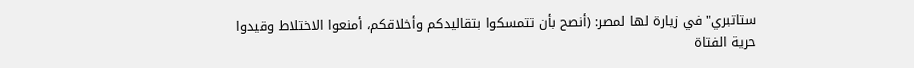ستاتبري"في زيارة لها لمصر: (أنصح بأن تتمسكوا بتقاليدكم وأخلاقكم، أمنعوا الاختلاط وقيدوا حرية الفتاة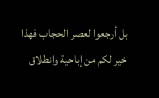بل أرجعوا لعصر الحجاب فهذا خير لكم من إباحية وانطلاق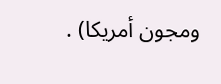ومجون أمريكا) .